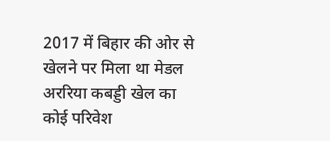2017 में बिहार की ओर से खेलने पर मिला था मेडल
अररिया कबड्डी खेल का कोई परिवेश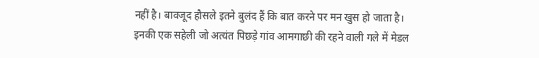नहीं है। बावजूद हौसले इतने बुलंद हैं कि बात करने पर मन खुस हो जाता है। इनकी एक सहेली जो अत्यंत पिछड़े गांव आमगाछी की रहने वाली गले में मेडल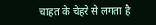चाहत के चेहरे से लगता है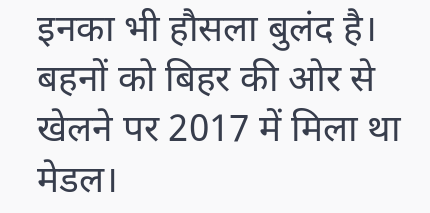इनका भी हौसला बुलंद है। बहनों को बिहर की ओर से खेलने पर 2017 में मिला था मेडल।